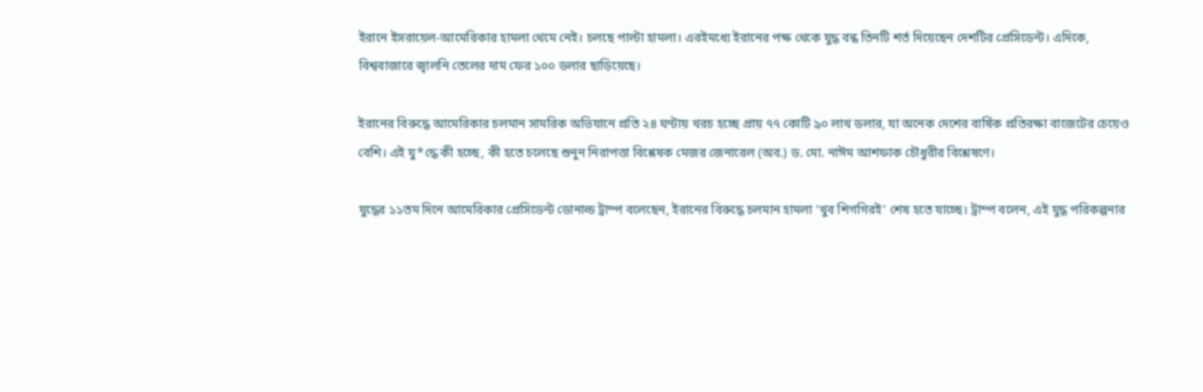ইরানে ইসরায়েল-আমেরিকার হামলা থেমে নেই। চলছে পাল্টা হামলা। এরইমধ্যে ইরানের পক্ষ থেকে যুদ্ধ বন্ধ তিনটি শর্ত দিয়েছেন দেশটির প্রেসিডেন্ট। এদিকে, বিশ্ববাজারে জ্বালনি তেলের দাম ফের ১০০ ডলার ছাড়িয়েছে।

ইরানের বিরুদ্ধে আমেরিকার চলমান সামরিক অভিযানে প্রতি ২৪ ঘণ্টায় খরচ হচ্ছে প্রায় ৭৭ কোটি ৯০ লাখ ডলার, যা অনেক দেশের বার্ষিক প্রতিরক্ষা বাজেটের চেয়েও বেশি। এই যু*দ্ধে কী হচ্ছে, কী হতে চলেছে শুনুন নিরাপত্তা বিশ্লেষক মেজর জেনারেল (অব.) ড. মো. নাঈম আশফাক চৌধুরীর বিশ্লেষণে।

যুদ্ধের ১১তম দিনে আমেরিকার প্রেসিডেন্ট ডোনাল্ড ট্রাম্প বলেছেন, ইরানের বিরুদ্ধে চলমান হামলা ‘খুব শিগগিরই’ শেষ হতে যাচ্ছে। ট্রাম্প বলেন, এই যুদ্ধ পরিকল্পনার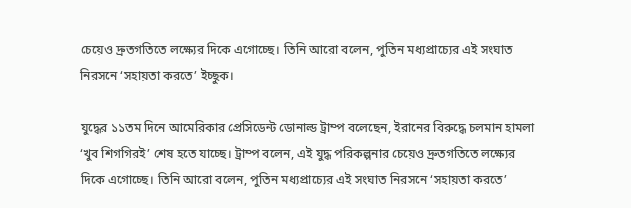চেয়েও দ্রুতগতিতে লক্ষ্যের দিকে এগোচ্ছে। তিনি আরো বলেন, পুতিন মধ্যপ্রাচ্যের এই সংঘাত নিরসনে ‘সহায়তা করতে’ ইচ্ছুক।

যুদ্ধের ১১তম দিনে আমেরিকার প্রেসিডেন্ট ডোনাল্ড ট্রাম্প বলেছেন, ইরানের বিরুদ্ধে চলমান হামলা ‘খুব শিগগিরই’ শেষ হতে যাচ্ছে। ট্রাম্প বলেন, এই যুদ্ধ পরিকল্পনার চেয়েও দ্রুতগতিতে লক্ষ্যের দিকে এগোচ্ছে। তিনি আরো বলেন, পুতিন মধ্যপ্রাচ্যের এই সংঘাত নিরসনে ‘সহায়তা করতে’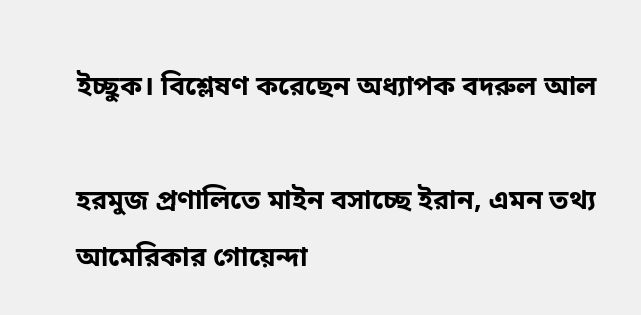ইচ্ছুক। বিশ্লেষণ করেছেন অধ্যাপক বদরুল আল

হরমুজ প্রণালিতে মাইন বসাচ্ছে ইরান, এমন তথ্য আমেরিকার গোয়েন্দা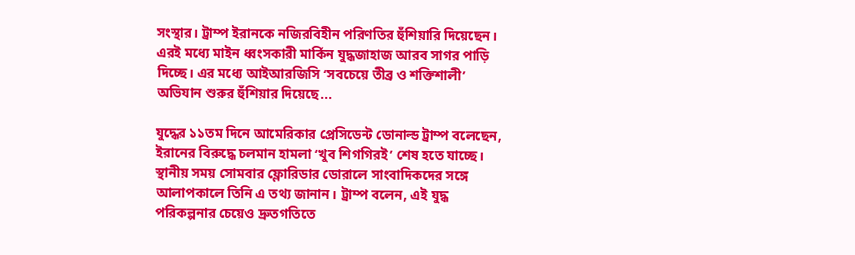সংস্থার। ট্রাম্প ইরানকে নজিরবিহীন পরিণতির হুঁশিয়ারি দিয়েছেন। এরই মধ্যে মাইন ধ্বংসকারী মার্কিন যুদ্ধজাহাজ আরব সাগর পাড়ি দিচ্ছে। এর মধ্যে আইআরজিসি ‘সবচেয়ে তীব্র ও শক্তিশালী’ অভিযান শুরুর হুঁশিয়ার দিয়েছে...

যুদ্ধের ১১তম দিনে আমেরিকার প্রেসিডেন্ট ডোনাল্ড ট্রাম্প বলেছেন, ইরানের বিরুদ্ধে চলমান হামলা ‘খুব শিগগিরই’ শেষ হতে যাচ্ছে। স্থানীয় সময় সোমবার ফ্লোরিডার ডোরালে সাংবাদিকদের সঙ্গে আলাপকালে তিনি এ তথ্য জানান। ট্রাম্প বলেন, এই যুদ্ধ পরিকল্পনার চেয়েও দ্রুতগতিতে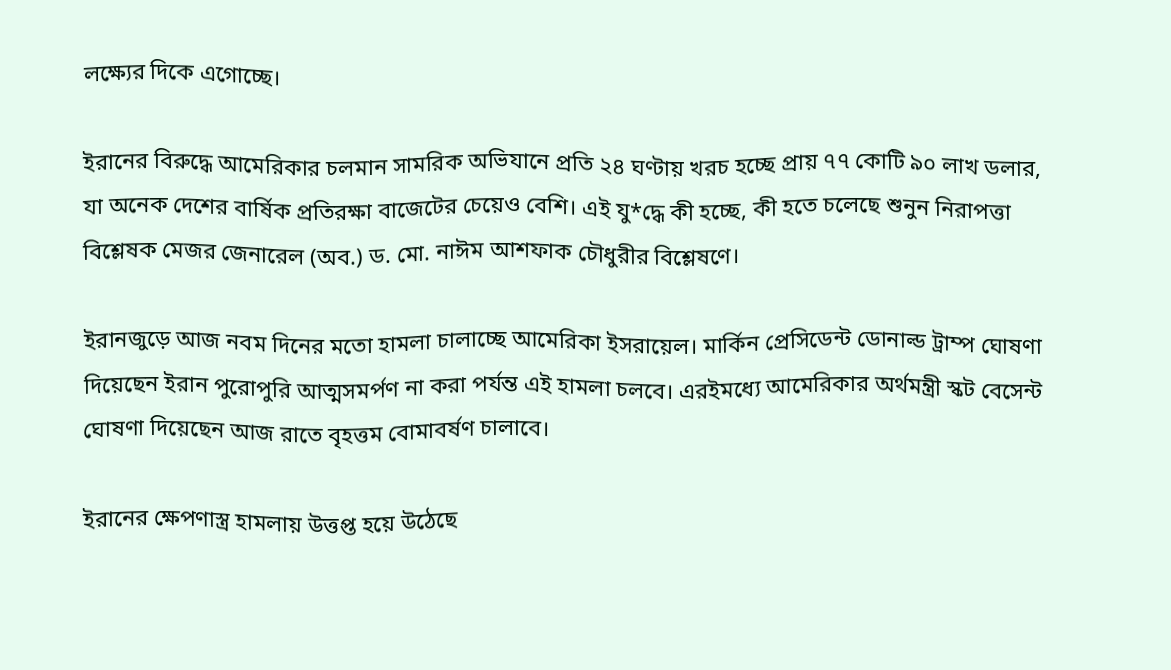লক্ষ্যের দিকে এগোচ্ছে।

ইরানের বিরুদ্ধে আমেরিকার চলমান সামরিক অভিযানে প্রতি ২৪ ঘণ্টায় খরচ হচ্ছে প্রায় ৭৭ কোটি ৯০ লাখ ডলার, যা অনেক দেশের বার্ষিক প্রতিরক্ষা বাজেটের চেয়েও বেশি। এই যু*দ্ধে কী হচ্ছে, কী হতে চলেছে শুনুন নিরাপত্তা বিশ্লেষক মেজর জেনারেল (অব.) ড. মো. নাঈম আশফাক চৌধুরীর বিশ্লেষণে।

ইরানজুড়ে আজ নবম দিনের মতো হামলা চালাচ্ছে আমেরিকা ইসরায়েল। মার্কিন প্রেসিডেন্ট ডোনাল্ড ট্রাম্প ঘোষণা দিয়েছেন ইরান পুরোপুরি আত্মসমর্পণ না করা পর্যন্ত এই হামলা চলবে। এরইমধ্যে আমেরিকার অর্থমন্ত্রী স্কট বেসেন্ট ঘোষণা দিয়েছেন আজ রাতে বৃহত্তম বোমাবর্ষণ চালাবে।

ইরানের ক্ষেপণাস্ত্র হামলায় উত্তপ্ত হয়ে উঠেছে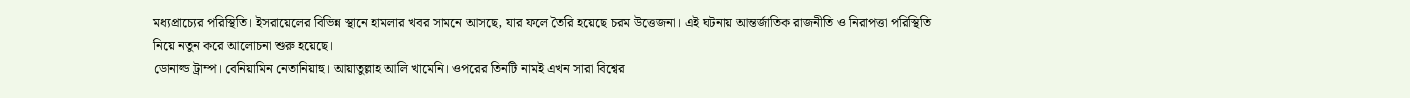মধ্যপ্রাচ্যের পরিস্থিতি। ইসরায়েলের বিভিন্ন স্থানে হামলার খবর সামনে আসছে, যার ফলে তৈরি হয়েছে চরম উত্তেজনা। এই ঘটনায় আন্তর্জাতিক রাজনীতি ও নিরাপত্তা পরিস্থিতি নিয়ে নতুন করে আলোচনা শুরু হয়েছে।
ডোনাল্ড ট্রাম্প। বেনিয়ামিন নেতানিয়াহু। আয়াতুল্লাহ আলি খামেনি। ওপরের তিনটি নামই এখন সারা বিশ্বের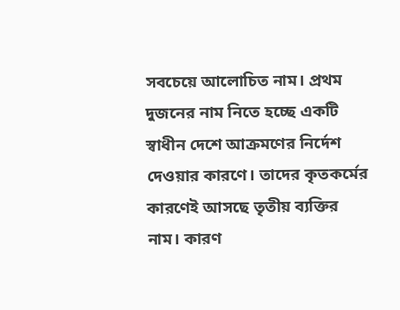সবচেয়ে আলোচিত নাম। প্রথম দুজনের নাম নিতে হচ্ছে একটি স্বাধীন দেশে আক্রমণের নির্দেশ দেওয়ার কারণে। তাদের কৃতকর্মের কারণেই আসছে তৃতীয় ব্যক্তির নাম। কারণ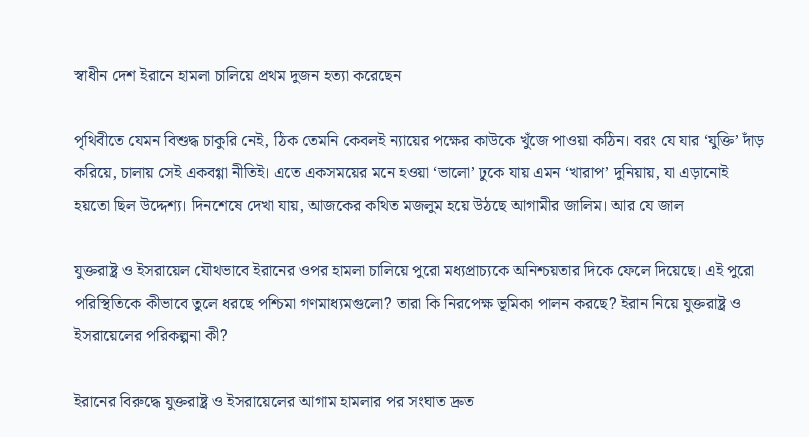স্বাধীন দেশ ইরানে হামলা চালিয়ে প্রথম দুজন হত্যা করেছেন

পৃথিবীতে যেমন বিশুদ্ধ চাকুরি নেই, ঠিক তেমনি কেবলই ন্যায়ের পক্ষের কাউকে খুঁজে পাওয়া কঠিন। বরং যে যার ‘যুক্তি’ দাঁড় করিয়ে, চালায় সেই একবগ্গা নীতিই। এতে একসময়ের মনে হওয়া ‘ভালো’ ঢুকে যায় এমন ‘খারাপ’ দুনিয়ায়, যা এড়ানোই হয়তো ছিল উদ্দেশ্য। দিনশেষে দেখা যায়, আজকের কথিত মজলুম হয়ে উঠছে আগামীর জালিম। আর যে জাল

যুক্তরাষ্ট্র ও ইসরায়েল যৌথভাবে ইরানের ওপর হামলা চালিয়ে পুরো মধ্যপ্রাচ্যকে অনিশ্চয়তার দিকে ফেলে দিয়েছে। এই পুরো পরিস্থিতিকে কীভাবে তুলে ধরছে পশ্চিমা গণমাধ্যমগুলো? তারা কি নিরপেক্ষ ভূমিকা পালন করছে? ইরান নিয়ে যুক্তরাষ্ট্র ও ইসরায়েলের পরিকল্পনা কী?

ইরানের বিরুদ্ধে যুক্তরাষ্ট্র ও ইসরায়েলের আগাম হামলার পর সংঘাত দ্রুত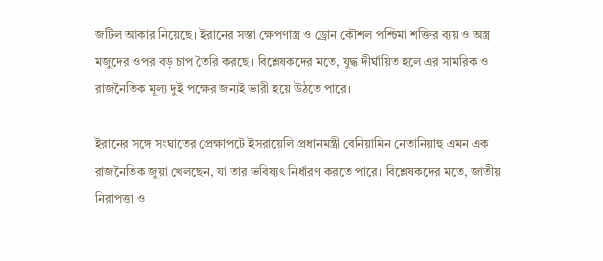জটিল আকার নিয়েছে। ইরানের সস্তা ক্ষেপণাস্ত্র ও ড্রোন কৌশল পশ্চিমা শক্তির ব্যয় ও অস্ত্র মজুদের ওপর বড় চাপ তৈরি করছে। বিশ্লেষকদের মতে, যুদ্ধ দীর্ঘায়িত হলে এর সামরিক ও রাজনৈতিক মূল্য দুই পক্ষের জন্যই ভারী হয়ে উঠতে পারে।

ইরানের সঙ্গে সংঘাতের প্রেক্ষাপটে ইসরায়েলি প্রধানমন্ত্রী বেনিয়ামিন নেতানিয়াহু এমন এক রাজনৈতিক জুয়া খেলছেন, যা তার ভবিষ্যৎ নির্ধারণ করতে পারে। বিশ্লেষকদের মতে, জাতীয় নিরাপত্তা ও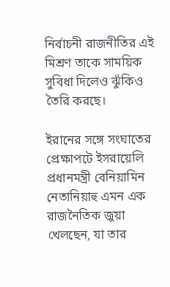নির্বাচনী রাজনীতির এই মিশ্রণ তাকে সাময়িক সুবিধা দিলেও ঝুঁকিও তৈরি করছে।

ইরানের সঙ্গে সংঘাতের প্রেক্ষাপটে ইসরায়েলি প্রধানমন্ত্রী বেনিয়ামিন নেতানিয়াহু এমন এক রাজনৈতিক জুয়া খেলছেন, যা তার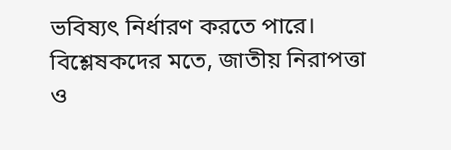ভবিষ্যৎ নির্ধারণ করতে পারে। বিশ্লেষকদের মতে, জাতীয় নিরাপত্তা ও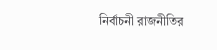নির্বাচনী রাজনীতির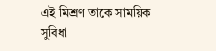এই মিশ্রণ তাকে সাময়িক সুবিধা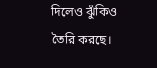দিলেও ঝুঁকিও তৈরি করছে।